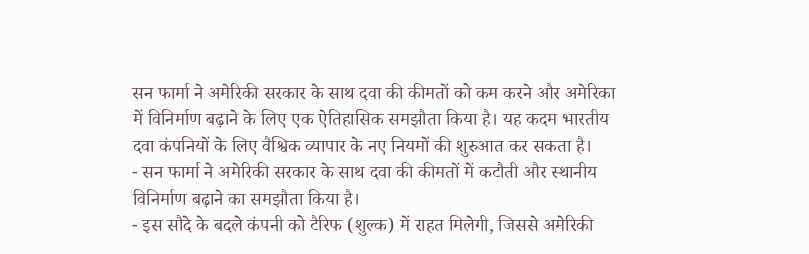सन फार्मा ने अमेरिकी सरकार के साथ दवा की कीमतों को कम करने और अमेरिका में विनिर्माण बढ़ाने के लिए एक ऐतिहासिक समझौता किया है। यह कदम भारतीय दवा कंपनियों के लिए वैश्विक व्यापार के नए नियमों की शुरुआत कर सकता है।
- सन फार्मा ने अमेरिकी सरकार के साथ दवा की कीमतों में कटौती और स्थानीय विनिर्माण बढ़ाने का समझौता किया है।
- इस सौदे के बदले कंपनी को टैरिफ (शुल्क) में राहत मिलेगी, जिससे अमेरिकी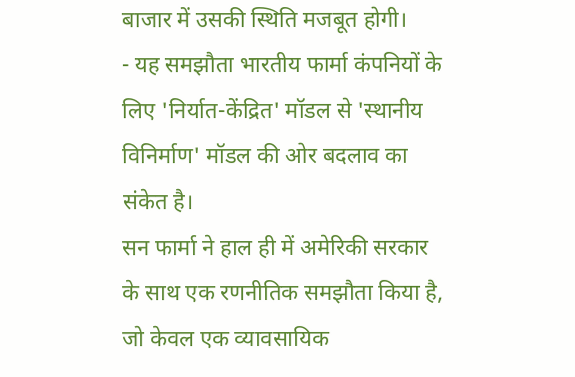बाजार में उसकी स्थिति मजबूत होगी।
- यह समझौता भारतीय फार्मा कंपनियों के लिए 'निर्यात-केंद्रित' मॉडल से 'स्थानीय विनिर्माण' मॉडल की ओर बदलाव का संकेत है।
सन फार्मा ने हाल ही में अमेरिकी सरकार के साथ एक रणनीतिक समझौता किया है, जो केवल एक व्यावसायिक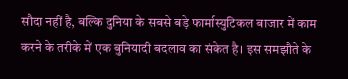सौदा नहीं है, बल्कि दुनिया के सबसे बड़े फार्मास्युटिकल बाजार में काम करने के तरीके में एक बुनियादी बदलाव का संकेत है। इस समझौते के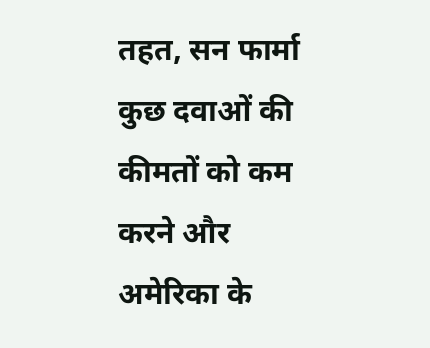तहत, सन फार्मा कुछ दवाओं की कीमतों को कम करने और अमेरिका के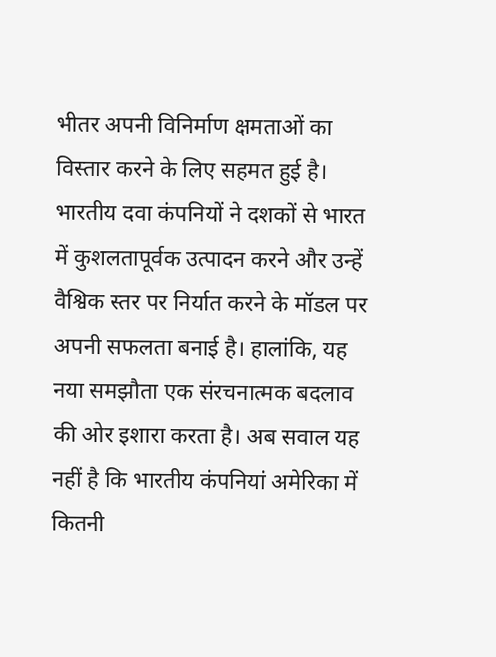भीतर अपनी विनिर्माण क्षमताओं का विस्तार करने के लिए सहमत हुई है।
भारतीय दवा कंपनियों ने दशकों से भारत में कुशलतापूर्वक उत्पादन करने और उन्हें वैश्विक स्तर पर निर्यात करने के मॉडल पर अपनी सफलता बनाई है। हालांकि, यह नया समझौता एक संरचनात्मक बदलाव की ओर इशारा करता है। अब सवाल यह नहीं है कि भारतीय कंपनियां अमेरिका में कितनी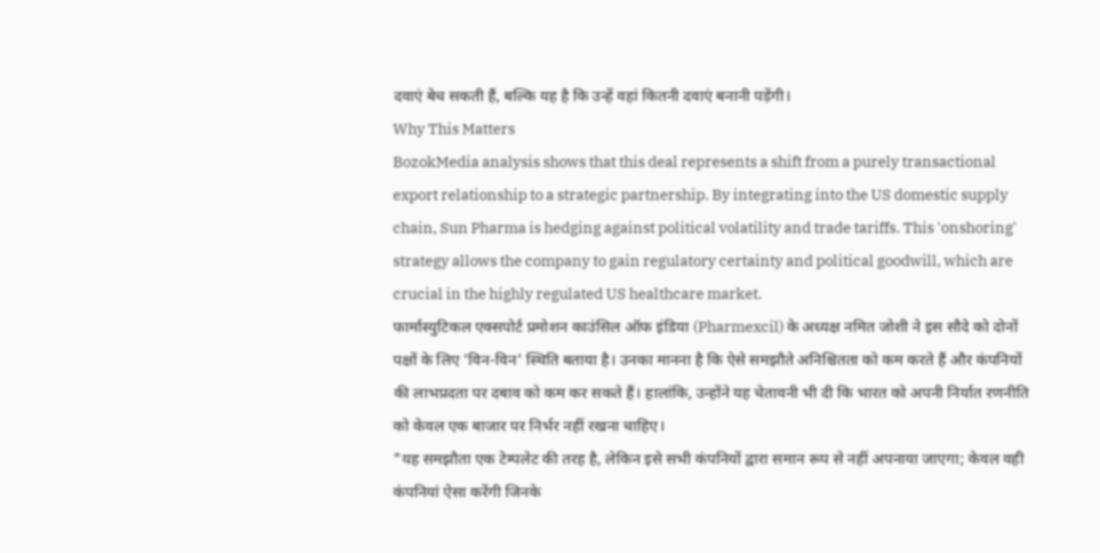दवाएं बेच सकती हैं, बल्कि यह है कि उन्हें वहां कितनी दवाएं बनानी पड़ेंगी।
Why This Matters
BozokMedia analysis shows that this deal represents a shift from a purely transactional export relationship to a strategic partnership. By integrating into the US domestic supply chain, Sun Pharma is hedging against political volatility and trade tariffs. This 'onshoring' strategy allows the company to gain regulatory certainty and political goodwill, which are crucial in the highly regulated US healthcare market.
फार्मास्युटिकल एक्सपोर्ट प्रमोशन काउंसिल ऑफ इंडिया (Pharmexcil) के अध्यक्ष नमित जोशी ने इस सौदे को दोनों पक्षों के लिए 'विन-विन' स्थिति बताया है। उनका मानना है कि ऐसे समझौते अनिश्चितता को कम करते हैं और कंपनियों की लाभप्रदता पर दबाव को कम कर सकते हैं। हालांकि, उन्होंने यह चेतावनी भी दी कि भारत को अपनी निर्यात रणनीति को केवल एक बाजार पर निर्भर नहीं रखना चाहिए।
"यह समझौता एक टेम्पलेट की तरह है, लेकिन इसे सभी कंपनियों द्वारा समान रूप से नहीं अपनाया जाएगा; केवल वही कंपनियां ऐसा करेंगी जिनके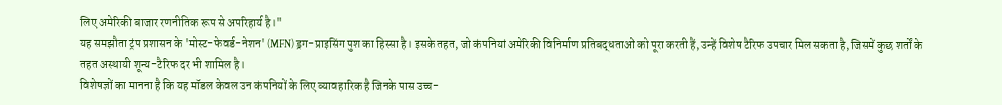लिए अमेरिकी बाजार रणनीतिक रूप से अपरिहार्य है।"
यह समझौता ट्रंप प्रशासन के 'मोस्ट-फेवर्ड-नेशन' (MFN) ड्रग-प्राइसिंग पुश का हिस्सा है। इसके तहत, जो कंपनियां अमेरिकी विनिर्माण प्रतिबद्धताओं को पूरा करती हैं, उन्हें विशेष टैरिफ उपचार मिल सकता है, जिसमें कुछ शर्तों के तहत अस्थायी शून्य-टैरिफ दर भी शामिल है।
विशेषज्ञों का मानना है कि यह मॉडल केवल उन कंपनियों के लिए व्यावहारिक है जिनके पास उच्च-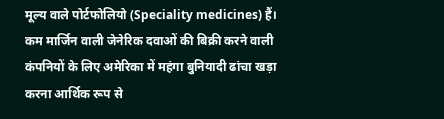मूल्य वाले पोर्टफोलियो (Speciality medicines) हैं। कम मार्जिन वाली जेनेरिक दवाओं की बिक्री करने वाली कंपनियों के लिए अमेरिका में महंगा बुनियादी ढांचा खड़ा करना आर्थिक रूप से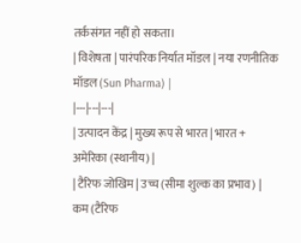तर्कसंगत नहीं हो सकता।
| विशेषता | पारंपरिक निर्यात मॉडल | नया रणनीतिक मॉडल (Sun Pharma) |
|---|---|---|
| उत्पादन केंद्र | मुख्य रूप से भारत | भारत + अमेरिका (स्थानीय) |
| टैरिफ जोखिम | उच्च (सीमा शुल्क का प्रभाव) | कम (टैरिफ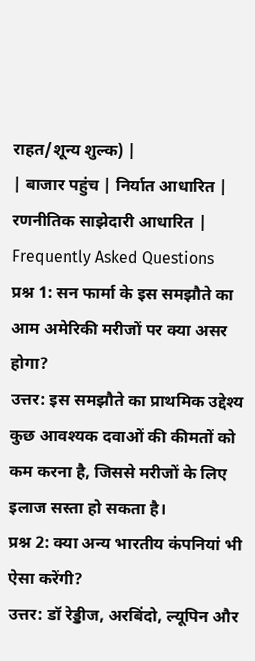राहत/शून्य शुल्क) |
| बाजार पहुंच | निर्यात आधारित | रणनीतिक साझेदारी आधारित |
Frequently Asked Questions
प्रश्न 1: सन फार्मा के इस समझौते का आम अमेरिकी मरीजों पर क्या असर होगा?
उत्तर: इस समझौते का प्राथमिक उद्देश्य कुछ आवश्यक दवाओं की कीमतों को कम करना है, जिससे मरीजों के लिए इलाज सस्ता हो सकता है।
प्रश्न 2: क्या अन्य भारतीय कंपनियां भी ऐसा करेंगी?
उत्तर: डॉ रेड्डीज, अरबिंदो, ल्यूपिन और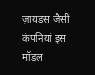ज़ायडस जैसी कंपनियां इस मॉडल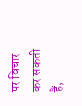पर विचार कर सकती हैं,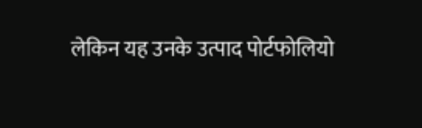लेकिन यह उनके उत्पाद पोर्टफोलियो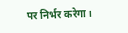पर निर्भर करेगा।